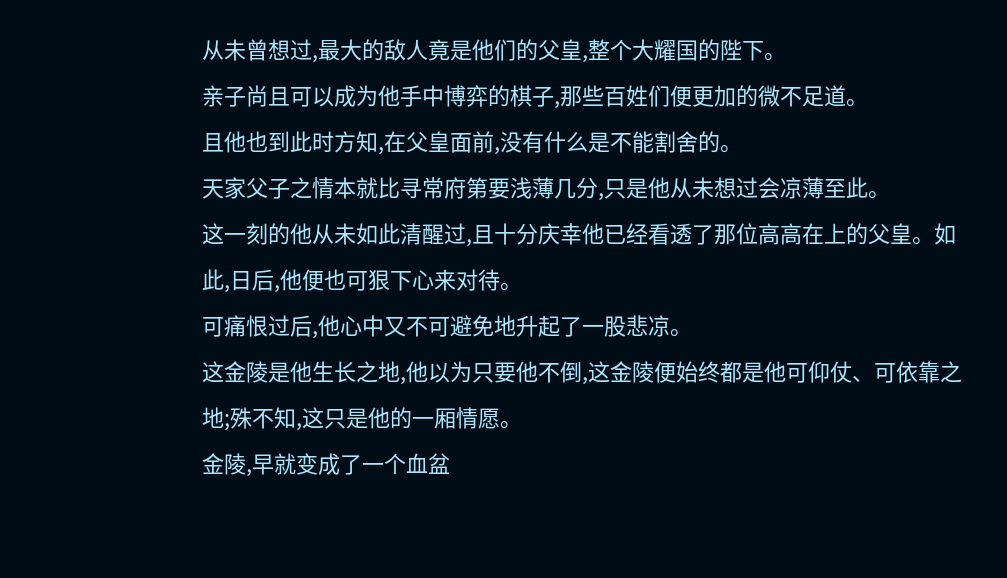从未曾想过,最大的敌人竟是他们的父皇,整个大耀国的陛下。
亲子尚且可以成为他手中博弈的棋子,那些百姓们便更加的微不足道。
且他也到此时方知,在父皇面前,没有什么是不能割舍的。
天家父子之情本就比寻常府第要浅薄几分,只是他从未想过会凉薄至此。
这一刻的他从未如此清醒过,且十分庆幸他已经看透了那位高高在上的父皇。如此,日后,他便也可狠下心来对待。
可痛恨过后,他心中又不可避免地升起了一股悲凉。
这金陵是他生长之地,他以为只要他不倒,这金陵便始终都是他可仰仗、可依靠之地;殊不知,这只是他的一厢情愿。
金陵,早就变成了一个血盆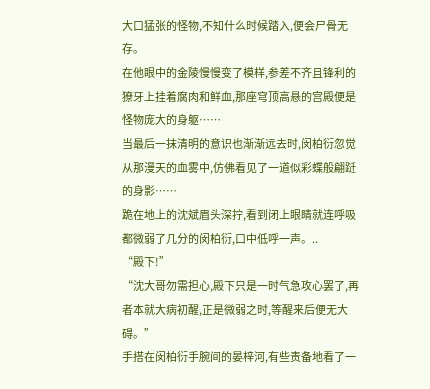大口猛张的怪物,不知什么时候踏入,便会尸骨无存。
在他眼中的金陵慢慢变了模样,参差不齐且锋利的獠牙上挂着腐肉和鲜血,那座穹顶高悬的宫殿便是怪物庞大的身躯……
当最后一抹清明的意识也渐渐远去时,闵柏衍忽觉从那漫天的血雾中,仿佛看见了一道似彩蝶般翩跹的身影……
跪在地上的沈斌眉头深拧,看到闭上眼睛就连呼吸都微弱了几分的闵柏衍,口中低呼一声。..
“殿下!”
“沈大哥勿需担心,殿下只是一时气急攻心罢了,再者本就大病初醒,正是微弱之时,等醒来后便无大碍。”
手搭在闵柏衍手腕间的晏梓河,有些责备地看了一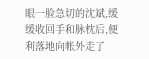眼一脸急切的沈斌,缓缓收回手和脉枕后,便利落地向帐外走了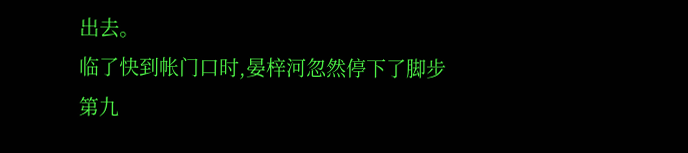出去。
临了快到帐门口时,晏梓河忽然停下了脚步
第九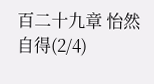百二十九章 怡然自得(2/4)